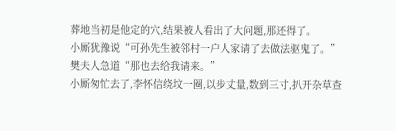葬地当初是他定的穴,结果被人看出了大问题,那还得了。
小厮犹豫说“可孙先生被邻村一户人家请了去做法驱鬼了。”
樊夫人急道“那也去给我请来。”
小厮匆忙去了,李怀信绕坟一圈,以步丈量,数到三寸,扒开杂草查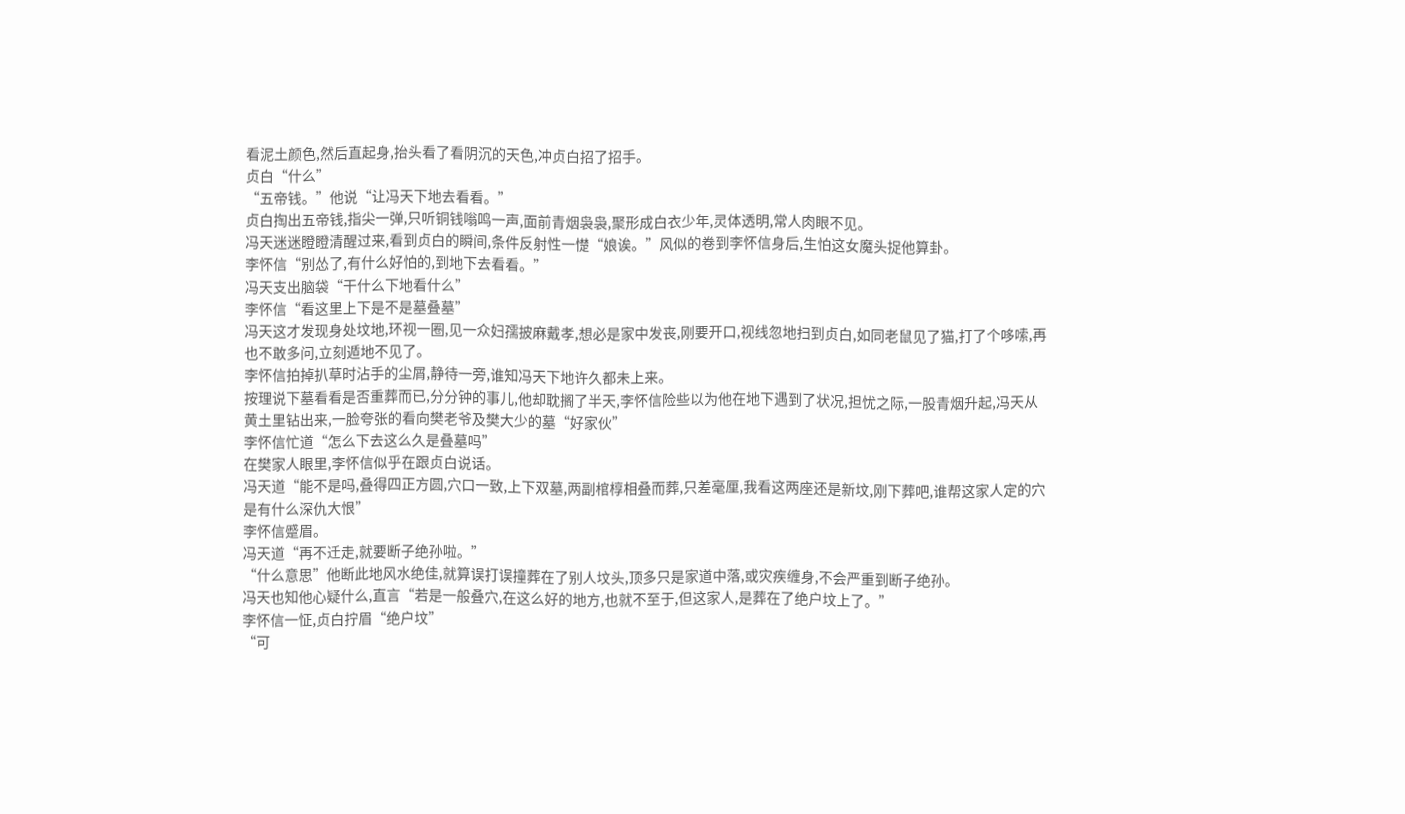看泥土颜色,然后直起身,抬头看了看阴沉的天色,冲贞白招了招手。
贞白“什么”
“五帝钱。”他说“让冯天下地去看看。”
贞白掏出五帝钱,指尖一弹,只听铜钱嗡鸣一声,面前青烟袅袅,聚形成白衣少年,灵体透明,常人肉眼不见。
冯天迷迷瞪瞪清醒过来,看到贞白的瞬间,条件反射性一憷“娘诶。”风似的卷到李怀信身后,生怕这女魔头捉他算卦。
李怀信“别怂了,有什么好怕的,到地下去看看。”
冯天支出脑袋“干什么下地看什么”
李怀信“看这里上下是不是墓叠墓”
冯天这才发现身处坟地,环视一圈,见一众妇孺披麻戴孝,想必是家中发丧,刚要开口,视线忽地扫到贞白,如同老鼠见了猫,打了个哆嗦,再也不敢多问,立刻遁地不见了。
李怀信拍掉扒草时沾手的尘屑,静待一旁,谁知冯天下地许久都未上来。
按理说下墓看看是否重葬而已,分分钟的事儿,他却耽搁了半天,李怀信险些以为他在地下遇到了状况,担忧之际,一股青烟升起,冯天从黄土里钻出来,一脸夸张的看向樊老爷及樊大少的墓“好家伙”
李怀信忙道“怎么下去这么久是叠墓吗”
在樊家人眼里,李怀信似乎在跟贞白说话。
冯天道“能不是吗,叠得四正方圆,穴口一致,上下双墓,两副棺椁相叠而葬,只差毫厘,我看这两座还是新坟,刚下葬吧,谁帮这家人定的穴是有什么深仇大恨”
李怀信蹙眉。
冯天道“再不迁走,就要断子绝孙啦。”
“什么意思”他断此地风水绝佳,就算误打误撞葬在了别人坟头,顶多只是家道中落,或灾疾缠身,不会严重到断子绝孙。
冯天也知他心疑什么,直言“若是一般叠穴,在这么好的地方,也就不至于,但这家人,是葬在了绝户坟上了。”
李怀信一怔,贞白拧眉“绝户坟”
“可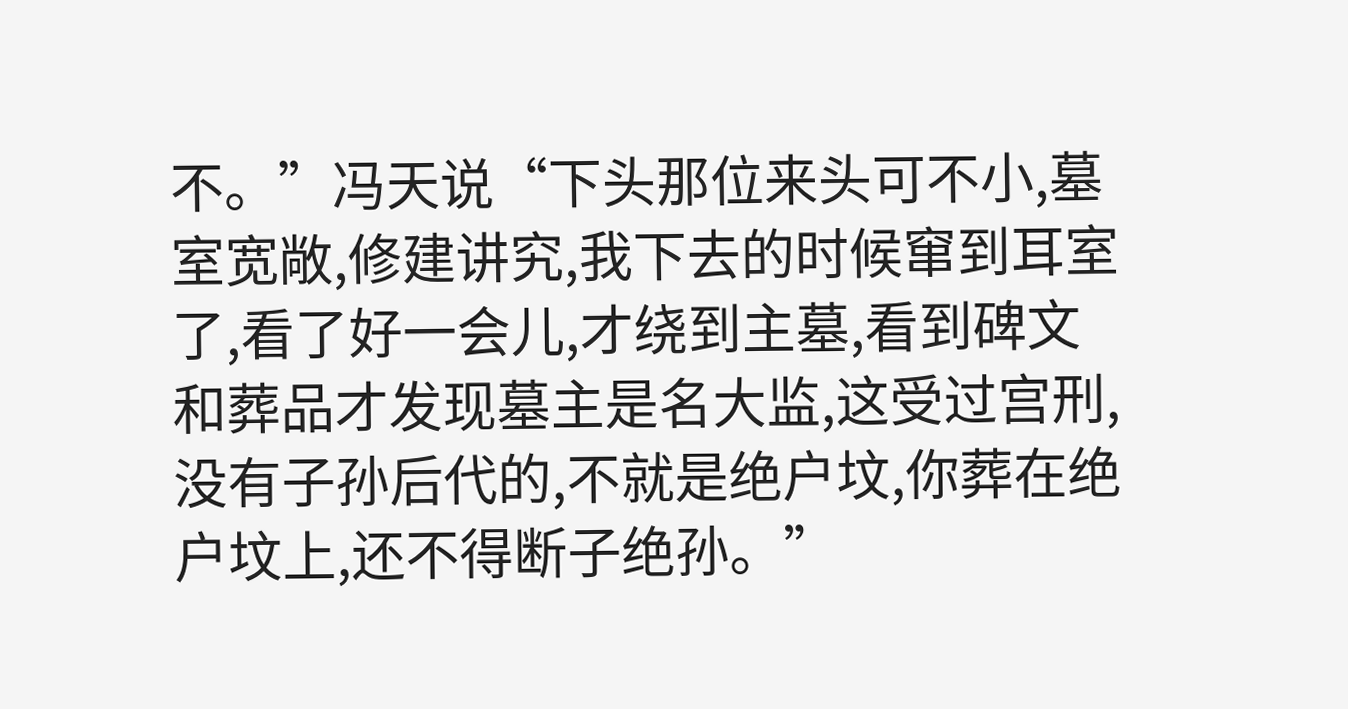不。”冯天说“下头那位来头可不小,墓室宽敞,修建讲究,我下去的时候窜到耳室了,看了好一会儿,才绕到主墓,看到碑文和葬品才发现墓主是名大监,这受过宫刑,没有子孙后代的,不就是绝户坟,你葬在绝户坟上,还不得断子绝孙。”